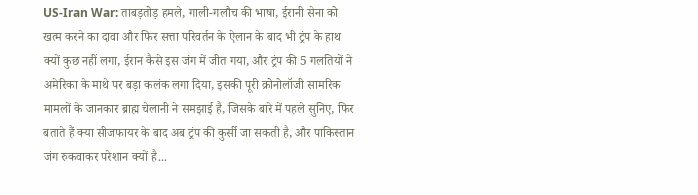US-Iran War: ताबड़तोड़ हमले, गाली-गलौच की भाषा, ईरानी सेना को खत्म करने का दावा और फिर सत्ता परिवर्तन के ऐलान के बाद भी ट्रंप के हाथ क्यों कुछ नहीं लगा, ईरान कैसे इस जंग में जीत गया, और ट्रंप की 5 गलतियों ने अमेरिका के माथे पर बड़ा कलंक लगा दिया, इसकी पूरी क्रोनोलॉजी सामरिक मामलों के जानकार ब्राह्म चेलानी ने समझाई है, जिसके बारे में पहले सुनिए, फिर बताते हैं क्या सीजफायर के बाद अब ट्रंप की कुर्सी जा सकती है, और पाकिस्तान जंग रुकवाकर परेशान क्यों है...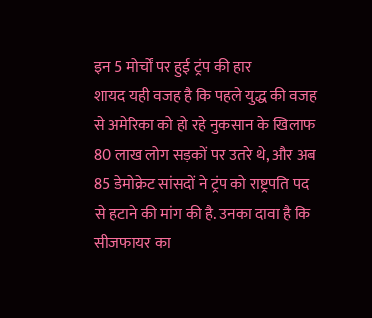इन 5 मोर्चों पर हुई ट्रंप की हार
शायद यही वजह है कि पहले युद्ध की वजह से अमेरिका को हो रहे नुकसान के खिलाफ 80 लाख लोग सड़कों पर उतरे थे, और अब 85 डेमोक्रेट सांसदों ने ट्रंप को राष्ट्रपति पद से हटाने की मांग की है. उनका दावा है कि सीजफायर का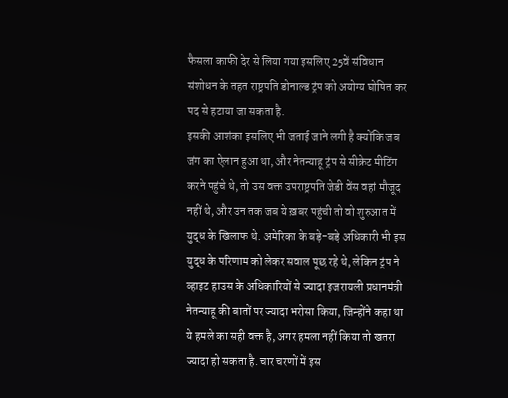फैसला काफी देर से लिया गया इसलिए 25वें संविधान संशोधन के तहत राष्ट्रपति डोनाल्ड ट्रंप को अयोग्य घोषित कर पद से हटाया जा सकता है.
इसकी आशंका इसलिए भी जताई जाने लगी है क्योंकि जब जंग का ऐलान हुआ था, और नेतन्याहू ट्रंप से सीक्रेट मीटिंग करने पहुंचे थे, तो उस वक्त उपराष्ट्रपति जेडी वेंस वहां मौजूद नहीं थे, और उन तक जब ये ख़बर पहुंची तो वो शुरुआत में युद्ध के खिलाफ थे. अमेरिका के बड़े-बड़े अधिकारी भी इस युद्ध के परिणाम को लेकर सवाल पूछ रहे थे, लेकिन ट्रंप ने व्हाइट हाउस के अधिकारियों से ज्यादा इजरायली प्रधानमंत्री नेतन्याहू की बातों पर ज्यादा भरोसा किया, जिन्होंने कहा था ये हमले का सही वक्त है, अगर हमला नहीं किया तो खतरा ज्यादा हो सकता है. चार चरणों में इस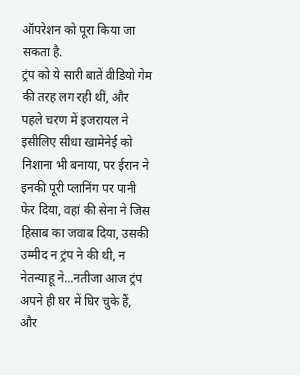ऑपरेशन को पूरा किया जा सकता है.
ट्रंप को ये सारी बातें वीडियो गेम की तरह लग रही थीं, और पहले चरण में इजरायल ने इसीलिए सीधा खामेनेई को निशाना भी बनाया, पर ईरान ने इनकी पूरी प्लानिंग पर पानी फेर दिया, वहां की सेना ने जिस हिसाब का जवाब दिया, उसकी उम्मीद न ट्रंप ने की थी, न नेतन्याहू ने...नतीजा आज ट्रंप अपने ही घर में घिर चुके हैं, और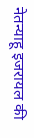नेतन्याहू इजरायल की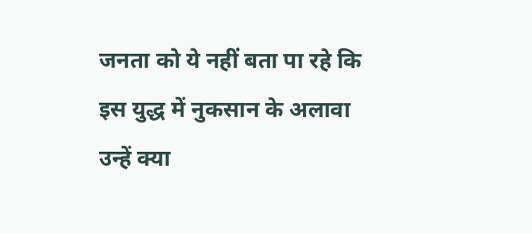जनता को ये नहीं बता पा रहे कि इस युद्ध में नुकसान के अलावा उन्हें क्या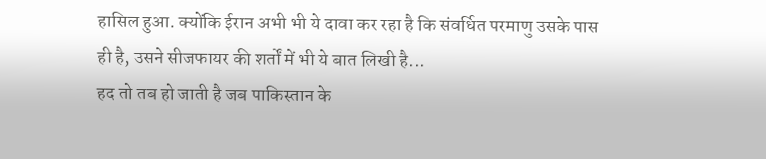हासिल हुआ. क्योंकि ईरान अभी भी ये दावा कर रहा है कि संवर्धित परमाणु उसके पास ही है, उसने सीजफायर की शर्तों में भी ये बात लिखी है...
हद तो तब हो जाती है जब पाकिस्तान के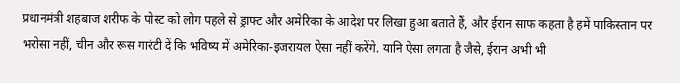प्रधानमंत्री शहबाज शरीफ के पोस्ट को लोग पहले से ड्राफ्ट और अमेरिका के आदेश पर लिखा हुआ बताते हैं, और ईरान साफ कहता है हमें पाकिस्तान पर भरोसा नहीं, चीन और रूस गारंटी दें कि भविष्य में अमेरिका-इजरायल ऐसा नहीं करेंगे. यानि ऐसा लगता है जैसे, ईरान अभी भी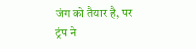जंग को तैयार है, पर ट्रंप ने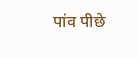पांव पीछे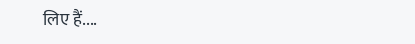लिए हैं....